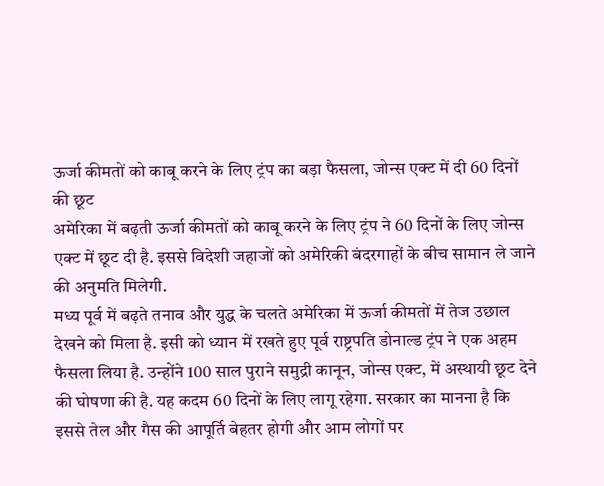ऊर्जा कीमतों को काबू करने के लिए ट्रंप का बड़ा फैसला, जोन्स एक्ट में दी 60 दिनों की छूट
अमेरिका में बढ़ती ऊर्जा कीमतों को काबू करने के लिए ट्रंप ने 60 दिनों के लिए जोन्स एक्ट में छूट दी है. इससे विदेशी जहाजों को अमेरिकी बंदरगाहों के बीच सामान ले जाने की अनुमति मिलेगी.
मध्य पूर्व में बढ़ते तनाव और युद्ध के चलते अमेरिका में ऊर्जा कीमतों में तेज उछाल देखने को मिला है. इसी को ध्यान में रखते हुए पूर्व राष्ट्रपति डोनाल्ड ट्रंप ने एक अहम फैसला लिया है. उन्होंने 100 साल पुराने समुद्री कानून, जोन्स एक्ट, में अस्थायी छूट देने की घोषणा की है. यह कदम 60 दिनों के लिए लागू रहेगा. सरकार का मानना है कि इससे तेल और गैस की आपूर्ति बेहतर होगी और आम लोगों पर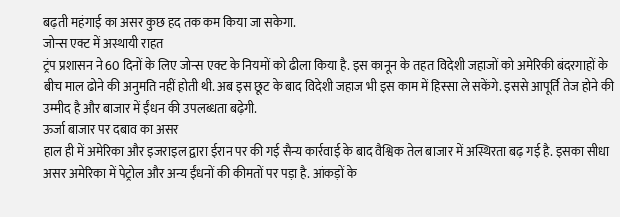बढ़ती महंगाई का असर कुछ हद तक कम किया जा सकेगा.
जोन्स एक्ट में अस्थायी राहत
ट्रंप प्रशासन ने 60 दिनों के लिए जोन्स एक्ट के नियमों को ढीला किया है. इस कानून के तहत विदेशी जहाजों को अमेरिकी बंदरगाहों के बीच माल ढोने की अनुमति नहीं होती थी. अब इस छूट के बाद विदेशी जहाज भी इस काम में हिस्सा ले सकेंगे. इससे आपूर्ति तेज होने की उम्मीद है और बाजार में ईंधन की उपलब्धता बढ़ेगी.
ऊर्जा बाजार पर दबाव का असर
हाल ही में अमेरिका और इजराइल द्वारा ईरान पर की गई सैन्य कार्रवाई के बाद वैश्विक तेल बाजार में अस्थिरता बढ़ गई है. इसका सीधा असर अमेरिका में पेट्रोल और अन्य ईंधनों की कीमतों पर पड़ा है. आंकड़ों के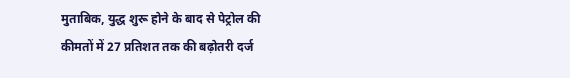मुताबिक, युद्ध शुरू होने के बाद से पेट्रोल की कीमतों में 27 प्रतिशत तक की बढ़ोतरी दर्ज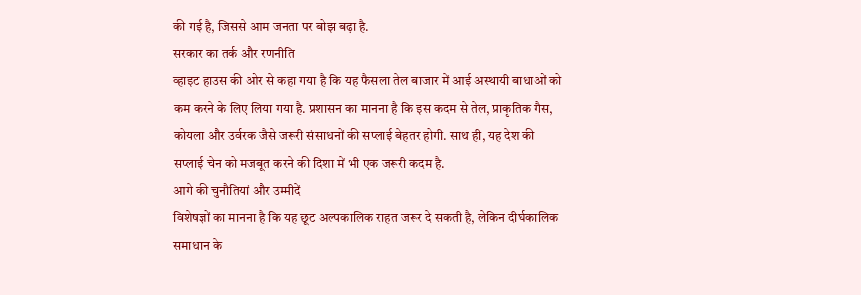की गई है, जिससे आम जनता पर बोझ बढ़ा है.
सरकार का तर्क और रणनीति
व्हाइट हाउस की ओर से कहा गया है कि यह फैसला तेल बाजार में आई अस्थायी बाधाओं को कम करने के लिए लिया गया है. प्रशासन का मानना है कि इस कदम से तेल, प्राकृतिक गैस, कोयला और उर्वरक जैसे जरूरी संसाधनों की सप्लाई बेहतर होगी. साथ ही, यह देश की सप्लाई चेन को मजबूत करने की दिशा में भी एक जरूरी कदम है.
आगे की चुनौतियां और उम्मीदें
विशेषज्ञों का मानना है कि यह छूट अल्पकालिक राहत जरूर दे सकती है, लेकिन दीर्घकालिक समाधान के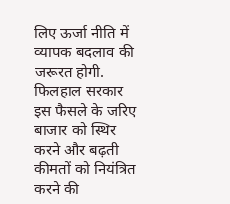लिए ऊर्जा नीति में व्यापक बदलाव की जरूरत होगी. फिलहाल सरकार इस फैसले के जरिए बाजार को स्थिर करने और बढ़ती कीमतों को नियंत्रित करने की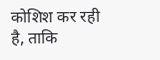कोशिश कर रही है, ताकि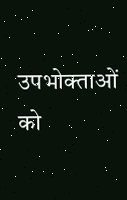उपभोक्ताओं को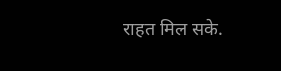राहत मिल सके.